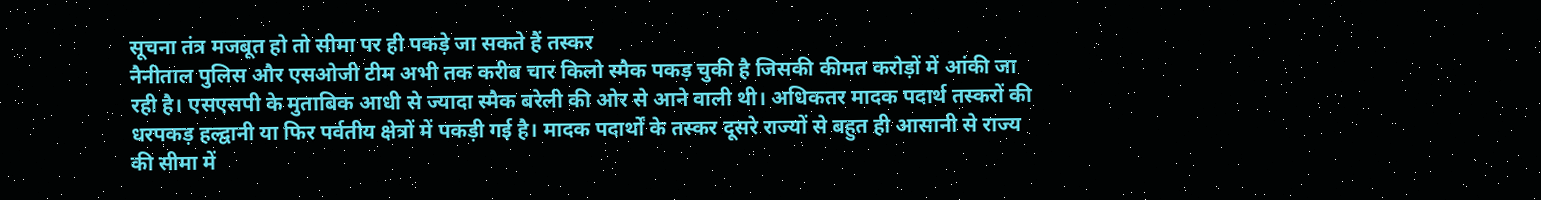सूचना तंत्र मजबूत हो तो सीमा पर ही पकड़े जा सकते हैं तस्कर
नैनीताल पुलिस और एसओजी टीम अभी तक करीब चार किलो स्मैक पकड़ चुकी है जिसकी कीमत करोड़ों में आंकी जा रही है। एसएसपी के मुताबिक आधी से ज्यादा स्मैक बरेली की ओर से आने वाली थी। अधिकतर मादक पदार्थ तस्करों की धरपकड़ हल्द्वानी या फिर पर्वतीय क्षेत्रों में पकड़ी गई है। मादक पदार्थों के तस्कर दूसरे राज्यों से बहुत ही आसानी से राज्य की सीमा में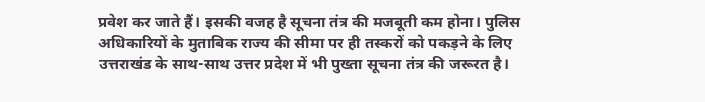प्रवेश कर जाते हैं। इसकी वजह है सूचना तंत्र की मजबूती कम होना। पुलिस अधिकारियों के मुताबिक राज्य की सीमा पर ही तस्करों को पकड़ने के लिए उत्तराखंड के साथ-साथ उत्तर प्रदेश में भी पुख्ता सूचना तंत्र की जरूरत है।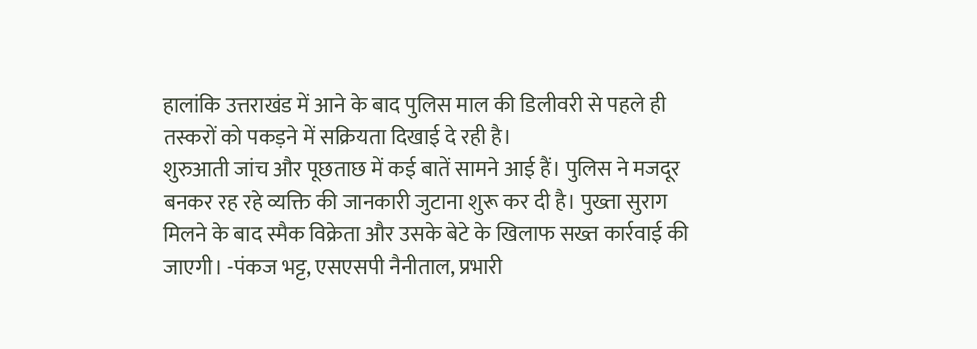हालांकि उत्तराखंड में आने के बाद पुलिस माल की डिलीवरी से पहले ही तस्करों को पकड़ने में सक्रियता दिखाई दे रही है।
शुरुआती जांच और पूछताछ में कई बातें सामने आई हैं। पुलिस ने मजदूर बनकर रह रहे व्यक्ति की जानकारी जुटाना शुरू कर दी है। पुख्ता सुराग मिलने के बाद स्मैक विक्रेता और उसके बेटे के खिलाफ सख्त कार्रवाई की जाएगी। -पंकज भट्ट, एसएसपी नैनीताल, प्रभारी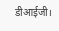डीआईजी।